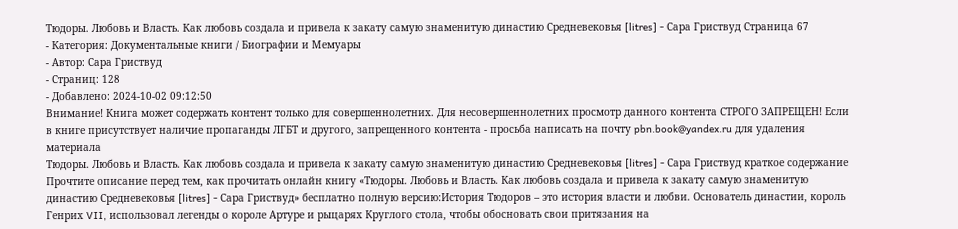Тюдоры. Любовь и Власть. Как любовь создала и привела к закату самую знаменитую династию Средневековья [litres] - Сара Гриствуд Страница 67
- Категория: Документальные книги / Биографии и Мемуары
- Автор: Сара Гриствуд
- Страниц: 128
- Добавлено: 2024-10-02 09:12:50
Внимание! Книга может содержать контент только для совершеннолетних. Для несовершеннолетних просмотр данного контента СТРОГО ЗАПРЕЩЕН! Если в книге присутствует наличие пропаганды ЛГБТ и другого, запрещенного контента - просьба написать на почту pbn.book@yandex.ru для удаления материала
Тюдоры. Любовь и Власть. Как любовь создала и привела к закату самую знаменитую династию Средневековья [litres] - Сара Гриствуд краткое содержание
Прочтите описание перед тем, как прочитать онлайн книгу «Тюдоры. Любовь и Власть. Как любовь создала и привела к закату самую знаменитую династию Средневековья [litres] - Сара Гриствуд» бесплатно полную версию:История Тюдоров – это история власти и любви. Основатель династии, король Генрих VII, использовал легенды о короле Артуре и рыцарях Круглого стола, чтобы обосновать свои притязания на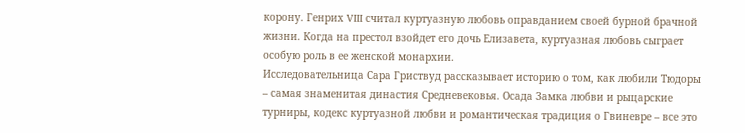корону. Генрих VIII считал куртуазную любовь оправданием своей бурной брачной жизни. Когда на престол взойдет его дочь Елизавета, куртуазная любовь сыграет особую роль в ее женской монархии.
Исследовательница Сара Гриствуд рассказывает историю о том, как любили Тюдоры – самая знаменитая династия Средневековья. Осада Замка любви и рыцарские турниры, кодекс куртуазной любви и романтическая традиция о Гвиневре – все это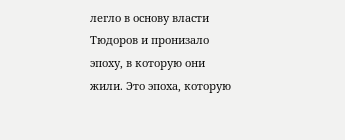легло в основу власти Тюдоров и пронизало эпоху, в которую они жили. Это эпоха, которую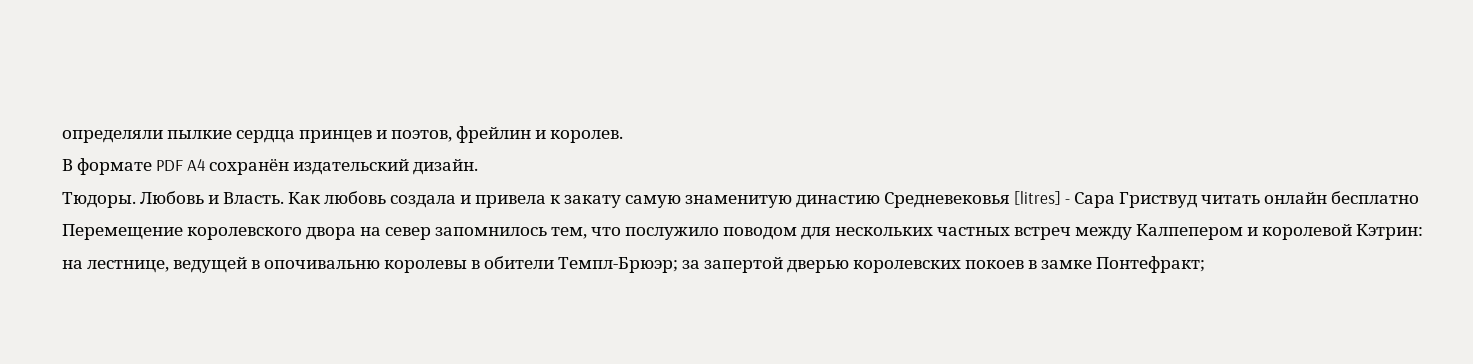определяли пылкие сердца принцев и поэтов, фрейлин и королев.
В формате PDF A4 сохранён издательский дизайн.
Тюдоры. Любовь и Власть. Как любовь создала и привела к закату самую знаменитую династию Средневековья [litres] - Сара Гриствуд читать онлайн бесплатно
Перемещение королевского двора на север запомнилось тем, что послужило поводом для нескольких частных встреч между Калпепером и королевой Кэтрин: на лестнице, ведущей в опочивальню королевы в обители Темпл-Брюэр; за запертой дверью королевских покоев в замке Понтефракт;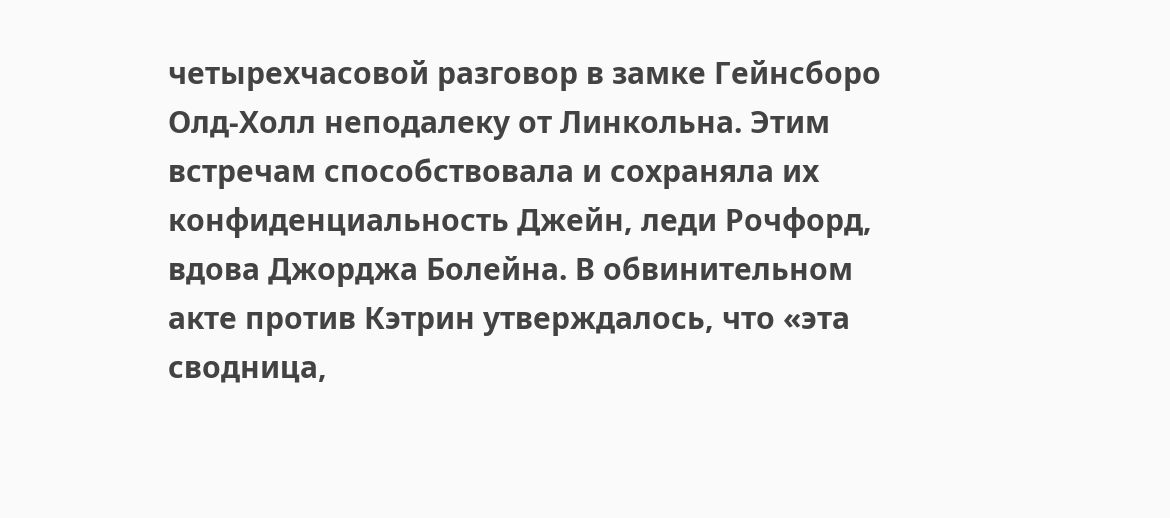четырехчасовой разговор в замке Гейнсборо Олд-Холл неподалеку от Линкольна. Этим встречам способствовала и сохраняла их конфиденциальность Джейн, леди Рочфорд, вдова Джорджа Болейна. В обвинительном акте против Кэтрин утверждалось, что «эта сводница,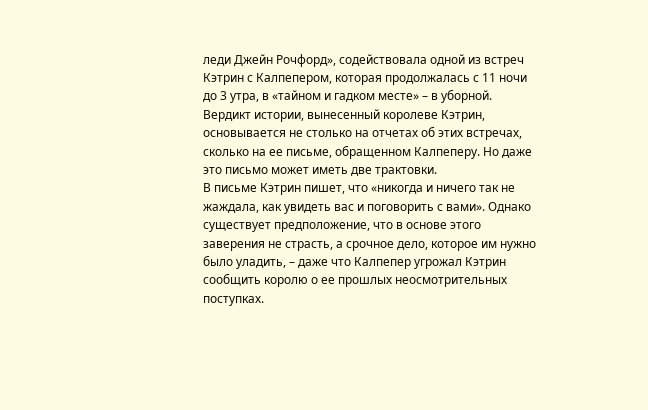леди Джейн Рочфорд», содействовала одной из встреч Кэтрин с Калпепером, которая продолжалась с 11 ночи до 3 утра, в «тайном и гадком месте» – в уборной.
Вердикт истории, вынесенный королеве Кэтрин, основывается не столько на отчетах об этих встречах, сколько на ее письме, обращенном Калпеперу. Но даже это письмо может иметь две трактовки.
В письме Кэтрин пишет, что «никогда и ничего так не жаждала, как увидеть вас и поговорить с вами». Однако существует предположение, что в основе этого заверения не страсть, а срочное дело, которое им нужно было уладить, – даже что Калпепер угрожал Кэтрин сообщить королю о ее прошлых неосмотрительных поступках.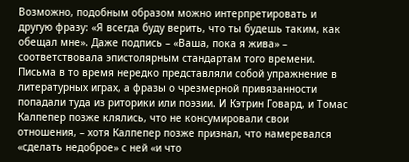Возможно, подобным образом можно интерпретировать и другую фразу: «Я всегда буду верить, что ты будешь таким, как обещал мне». Даже подпись – «Ваша, пока я жива» – соответствовала эпистолярным стандартам того времени. Письма в то время нередко представляли собой упражнение в литературных играх, а фразы о чрезмерной привязанности попадали туда из риторики или поэзии. И Кэтрин Говард, и Томас Калпепер позже клялись, что не консумировали свои отношения, – хотя Калпепер позже признал, что намеревался «сделать недоброе» с ней «и что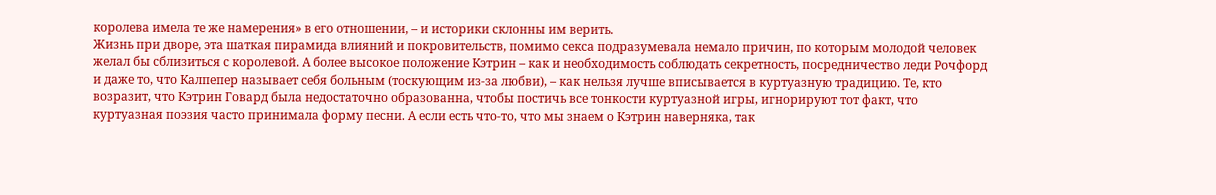королева имела те же намерения» в его отношении, – и историки склонны им верить.
Жизнь при дворе, эта шаткая пирамида влияний и покровительств, помимо секса подразумевала немало причин, по которым молодой человек желал бы сблизиться с королевой. А более высокое положение Кэтрин – как и необходимость соблюдать секретность, посредничество леди Рочфорд и даже то, что Калпепер называет себя больным (тоскующим из-за любви), – как нельзя лучше вписывается в куртуазную традицию. Те, кто возразит, что Кэтрин Говард была недостаточно образованна, чтобы постичь все тонкости куртуазной игры, игнорируют тот факт, что куртуазная поэзия часто принимала форму песни. А если есть что-то, что мы знаем о Кэтрин наверняка, так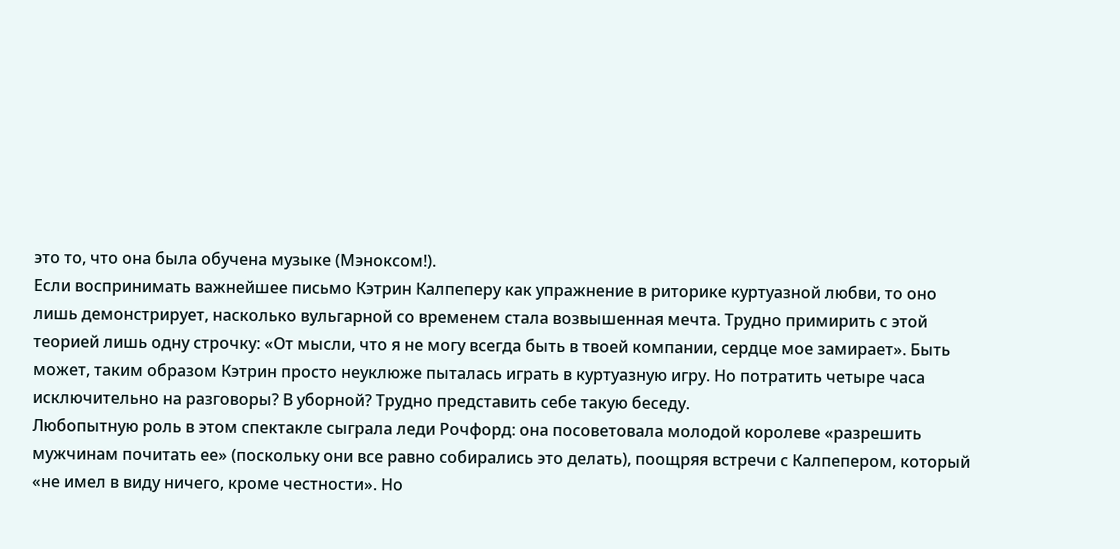это то, что она была обучена музыке (Мэноксом!).
Если воспринимать важнейшее письмо Кэтрин Калпеперу как упражнение в риторике куртуазной любви, то оно лишь демонстрирует, насколько вульгарной со временем стала возвышенная мечта. Трудно примирить с этой теорией лишь одну строчку: «От мысли, что я не могу всегда быть в твоей компании, сердце мое замирает». Быть может, таким образом Кэтрин просто неуклюже пыталась играть в куртуазную игру. Но потратить четыре часа исключительно на разговоры? В уборной? Трудно представить себе такую беседу.
Любопытную роль в этом спектакле сыграла леди Рочфорд: она посоветовала молодой королеве «разрешить мужчинам почитать ее» (поскольку они все равно собирались это делать), поощряя встречи с Калпепером, который «не имел в виду ничего, кроме честности». Но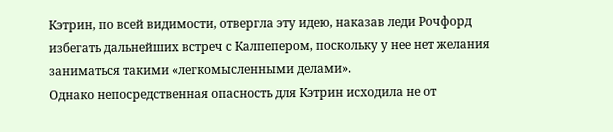Кэтрин, по всей видимости, отвергла эту идею, наказав леди Рочфорд избегать дальнейших встреч с Калпепером, поскольку у нее нет желания заниматься такими «легкомысленными делами».
Однако непосредственная опасность для Кэтрин исходила не от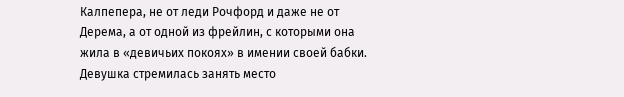Калпепера, не от леди Рочфорд и даже не от Дерема, а от одной из фрейлин, с которыми она жила в «девичьих покоях» в имении своей бабки. Девушка стремилась занять место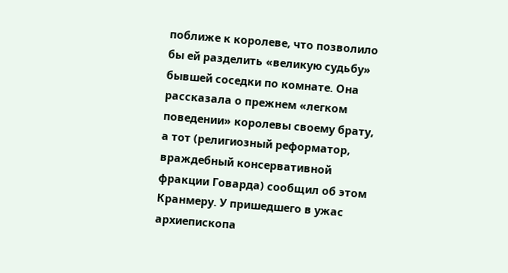поближе к королеве, что позволило бы ей разделить «великую судьбу» бывшей соседки по комнате. Она рассказала о прежнем «легком поведении» королевы своему брату, а тот (религиозный реформатор, враждебный консервативной фракции Говарда) сообщил об этом Кранмеру. У пришедшего в ужас архиепископа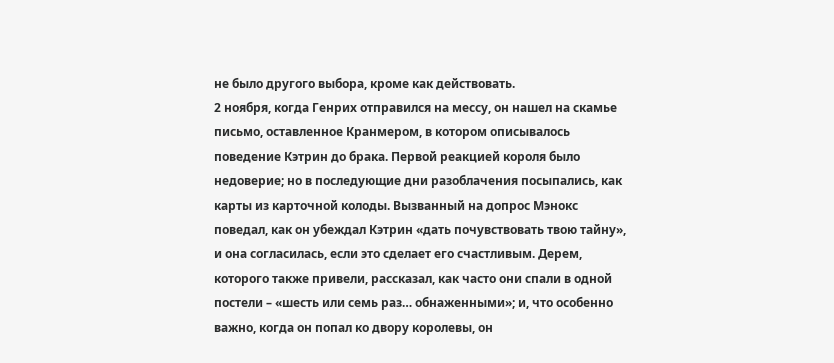не было другого выбора, кроме как действовать.
2 ноября, когда Генрих отправился на мессу, он нашел на скамье письмо, оставленное Кранмером, в котором описывалось поведение Кэтрин до брака. Первой реакцией короля было недоверие; но в последующие дни разоблачения посыпались, как карты из карточной колоды. Вызванный на допрос Мэнокс поведал, как он убеждал Кэтрин «дать почувствовать твою тайну», и она согласилась, если это сделает его счастливым. Дерем, которого также привели, рассказал, как часто они спали в одной постели – «шесть или семь раз… обнаженными»; и, что особенно важно, когда он попал ко двору королевы, он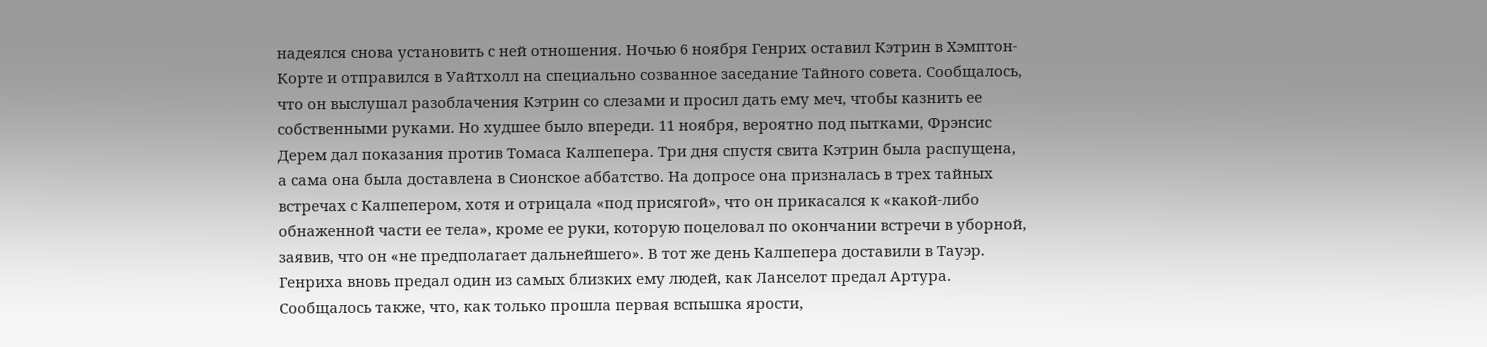надеялся снова установить с ней отношения. Ночью 6 ноября Генрих оставил Кэтрин в Хэмптон-Корте и отправился в Уайтхолл на специально созванное заседание Тайного совета. Сообщалось, что он выслушал разоблачения Кэтрин со слезами и просил дать ему меч, чтобы казнить ее собственными руками. Но худшее было впереди. 11 ноября, вероятно под пытками, Фрэнсис Дерем дал показания против Томаса Калпепера. Три дня спустя свита Кэтрин была распущена, а сама она была доставлена в Сионское аббатство. На допросе она призналась в трех тайных встречах с Калпепером, хотя и отрицала «под присягой», что он прикасался к «какой-либо обнаженной части ее тела», кроме ее руки, которую поцеловал по окончании встречи в уборной, заявив, что он «не предполагает дальнейшего». В тот же день Калпепера доставили в Тауэр. Генриха вновь предал один из самых близких ему людей, как Ланселот предал Артура.
Сообщалось также, что, как только прошла первая вспышка ярости,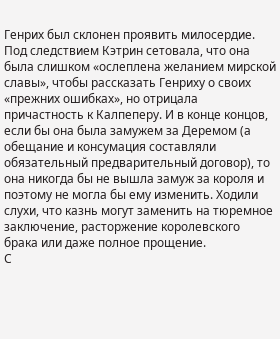Генрих был склонен проявить милосердие. Под следствием Кэтрин сетовала, что она была слишком «ослеплена желанием мирской славы», чтобы рассказать Генриху о своих «прежних ошибках», но отрицала причастность к Калпеперу. И в конце концов, если бы она была замужем за Деремом (а обещание и консумация составляли обязательный предварительный договор), то она никогда бы не вышла замуж за короля и поэтому не могла бы ему изменить. Ходили слухи, что казнь могут заменить на тюремное заключение, расторжение королевского брака или даже полное прощение.
С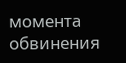момента обвинения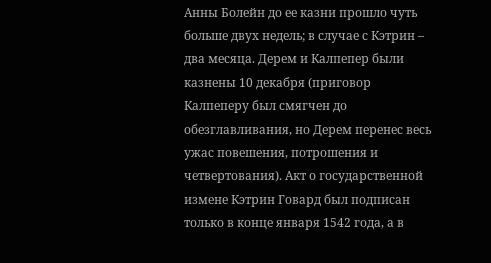Анны Болейн до ее казни прошло чуть больше двух недель; в случае с Кэтрин – два месяца. Дерем и Калпепер были казнены 10 декабря (приговор Калпеперу был смягчен до обезглавливания, но Дерем перенес весь ужас повешения, потрошения и четвертования). Акт о государственной измене Кэтрин Говард был подписан только в конце января 1542 года, а в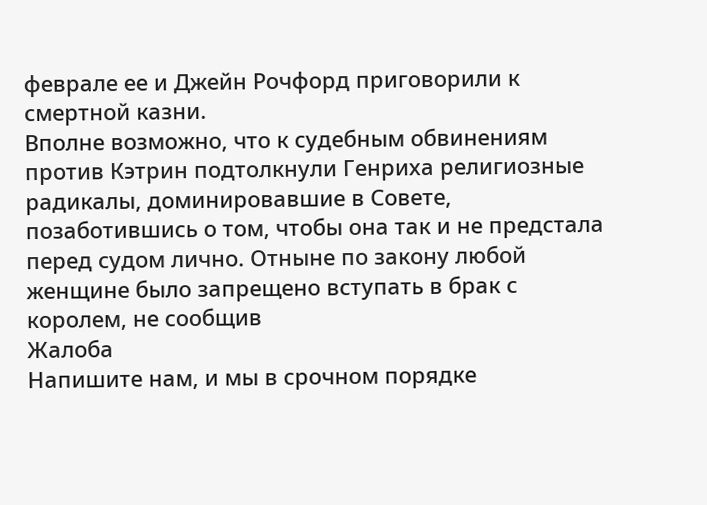феврале ее и Джейн Рочфорд приговорили к смертной казни.
Вполне возможно, что к судебным обвинениям против Кэтрин подтолкнули Генриха религиозные радикалы, доминировавшие в Совете, позаботившись о том, чтобы она так и не предстала перед судом лично. Отныне по закону любой женщине было запрещено вступать в брак с королем, не сообщив
Жалоба
Напишите нам, и мы в срочном порядке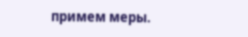примем меры.